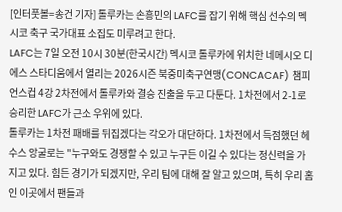[인터풋볼=송건 기자] 톨루카는 손흥민의 LAFC를 잡기 위해 핵심 선수의 멕시코 축구 국가대표 소집도 미루려고 한다.
LAFC는 7일 오전 10시 30분(한국시간) 멕시코 톨루카에 위치한 네메시오 디에스 스타디움에서 열리는 2026시즌 북중미축구연맹(CONCACAF) 챔피언스컵 4강 2차전에서 톨루카와 결승 진출을 두고 다툰다. 1차전에서 2-1로 승리한 LAFC가 근소 우위에 있다.
톨루카는 1차전 패배를 뒤집겠다는 각오가 대단하다. 1차전에서 득점했던 헤수스 앙굴로는 "누구와도 경쟁할 수 있고 누구든 이길 수 있다는 정신력을 가지고 있다. 힘든 경기가 되겠지만, 우리 팀에 대해 잘 알고 있으며, 특히 우리 홈인 이곳에서 팬들과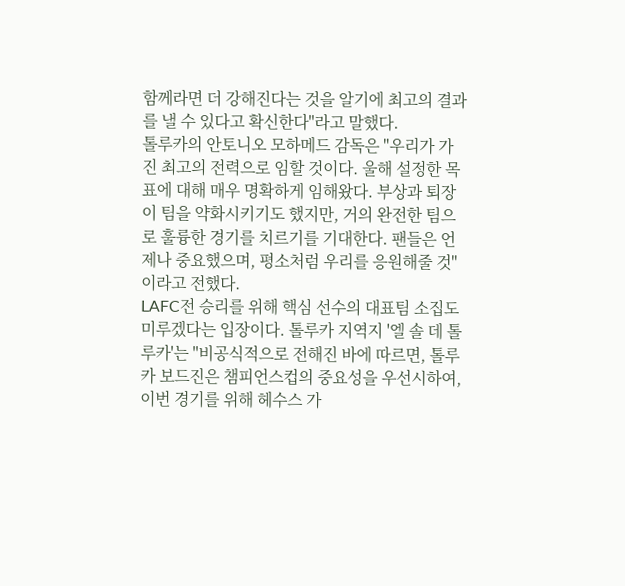함께라면 더 강해진다는 것을 알기에 최고의 결과를 낼 수 있다고 확신한다"라고 말했다.
톨루카의 안토니오 모하메드 감독은 "우리가 가진 최고의 전력으로 임할 것이다. 울해 설정한 목표에 대해 매우 명확하게 임해왔다. 부상과 퇴장이 팀을 약화시키기도 했지만, 거의 완전한 팀으로 훌륭한 경기를 치르기를 기대한다. 팬들은 언제나 중요했으며, 평소처럼 우리를 응원해줄 것"이라고 전했다.
LAFC전 승리를 위해 핵심 선수의 대표팀 소집도 미루겠다는 입장이다. 톨루카 지역지 '엘 솔 데 톨루카'는 "비공식적으로 전해진 바에 따르면, 톨루카 보드진은 챔피언스컵의 중요성을 우선시하여, 이번 경기를 위해 헤수스 가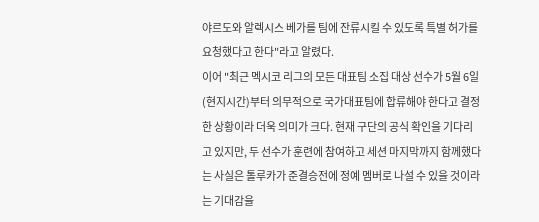야르도와 알렉시스 베가를 팀에 잔류시킬 수 있도록 특별 허가를 요청했다고 한다"라고 알렸다.
이어 "최근 멕시코 리그의 모든 대표팀 소집 대상 선수가 5월 6일(현지시간)부터 의무적으로 국가대표팀에 합류해야 한다고 결정한 상황이라 더욱 의미가 크다. 현재 구단의 공식 확인을 기다리고 있지만, 두 선수가 훈련에 참여하고 세션 마지막까지 함께했다는 사실은 톨루카가 준결승전에 정예 멤버로 나설 수 있을 것이라는 기대감을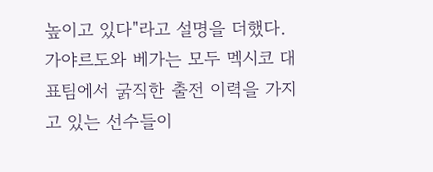높이고 있다"라고 설명을 더했다.
가야르도와 베가는 모두 멕시코 대표팀에서 굵직한 출전 이력을 가지고 있는 선수들이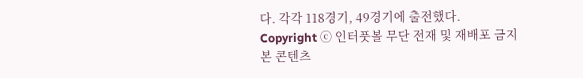다. 각각 118경기, 49경기에 출전했다.
Copyright ⓒ 인터풋볼 무단 전재 및 재배포 금지
본 콘텐츠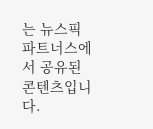는 뉴스픽 파트너스에서 공유된 콘텐츠입니다.